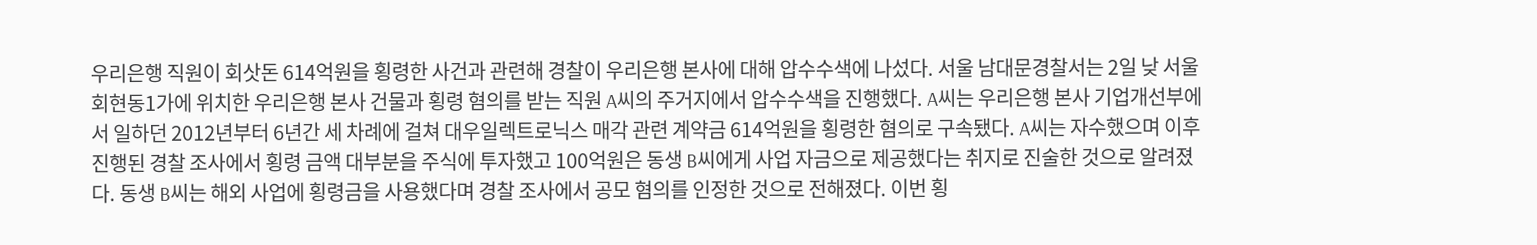우리은행 직원이 회삿돈 614억원을 횡령한 사건과 관련해 경찰이 우리은행 본사에 대해 압수수색에 나섰다. 서울 남대문경찰서는 2일 낮 서울 회현동1가에 위치한 우리은행 본사 건물과 횡령 혐의를 받는 직원 A씨의 주거지에서 압수수색을 진행했다. A씨는 우리은행 본사 기업개선부에서 일하던 2012년부터 6년간 세 차례에 걸쳐 대우일렉트로닉스 매각 관련 계약금 614억원을 횡령한 혐의로 구속됐다. A씨는 자수했으며 이후 진행된 경찰 조사에서 횡령 금액 대부분을 주식에 투자했고 100억원은 동생 B씨에게 사업 자금으로 제공했다는 취지로 진술한 것으로 알려졌다. 동생 B씨는 해외 사업에 횡령금을 사용했다며 경찰 조사에서 공모 혐의를 인정한 것으로 전해졌다. 이번 횡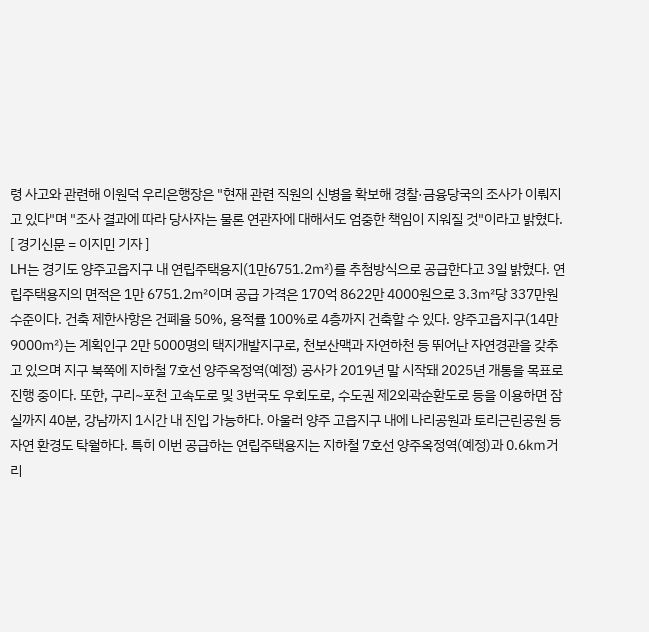령 사고와 관련해 이원덕 우리은행장은 "현재 관련 직원의 신병을 확보해 경찰·금융당국의 조사가 이뤄지고 있다"며 "조사 결과에 따라 당사자는 물론 연관자에 대해서도 엄중한 책임이 지워질 것"이라고 밝혔다. [ 경기신문 = 이지민 기자 ]
LH는 경기도 양주고읍지구 내 연립주택용지(1만6751.2㎡)를 추첨방식으로 공급한다고 3일 밝혔다. 연립주택용지의 면적은 1만 6751.2㎡이며 공급 가격은 170억 8622만 4000원으로 3.3㎡당 337만원 수준이다. 건축 제한사항은 건폐율 50%, 용적률 100%로 4층까지 건축할 수 있다. 양주고읍지구(14만 9000㎡)는 계획인구 2만 5000명의 택지개발지구로, 천보산맥과 자연하천 등 뛰어난 자연경관을 갖추고 있으며 지구 북쪽에 지하철 7호선 양주옥정역(예정) 공사가 2019년 말 시작돼 2025년 개통을 목표로 진행 중이다. 또한, 구리~포천 고속도로 및 3번국도 우회도로, 수도권 제2외곽순환도로 등을 이용하면 잠실까지 40분, 강남까지 1시간 내 진입 가능하다. 아울러 양주 고읍지구 내에 나리공원과 토리근린공원 등 자연 환경도 탁월하다. 특히 이번 공급하는 연립주택용지는 지하철 7호선 양주옥정역(예정)과 0.6㎞거리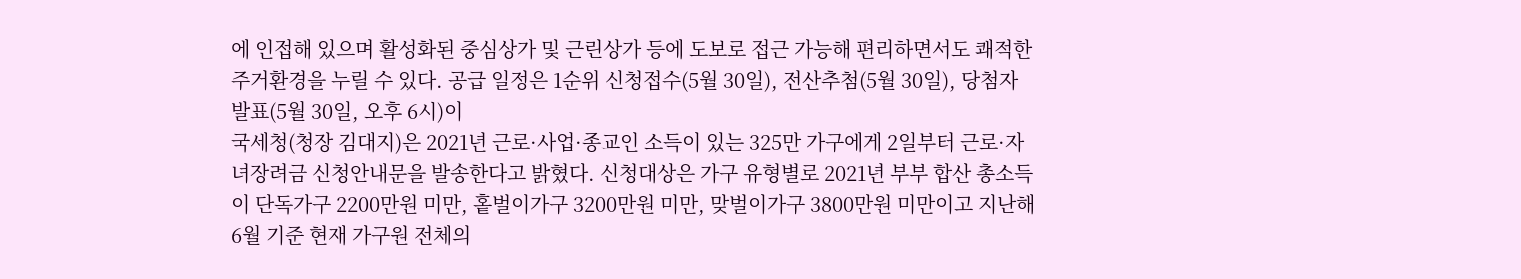에 인접해 있으며 활성화된 중심상가 및 근린상가 등에 도보로 접근 가능해 편리하면서도 쾌적한 주거환경을 누릴 수 있다. 공급 일정은 1순위 신청접수(5월 30일), 전산추첨(5월 30일), 당첨자 발표(5월 30일, 오후 6시)이
국세청(청장 김대지)은 2021년 근로·사업·종교인 소득이 있는 325만 가구에게 2일부터 근로·자녀장려금 신청안내문을 발송한다고 밝혔다. 신청대상은 가구 유형별로 2021년 부부 합산 총소득이 단독가구 2200만원 미만, 홑벌이가구 3200만원 미만, 맞벌이가구 3800만원 미만이고 지난해 6월 기준 현재 가구원 전체의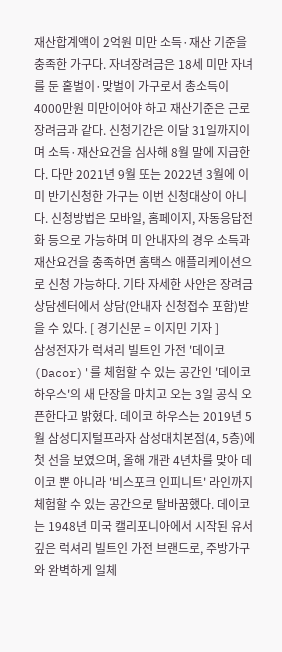재산합계액이 2억원 미만 소득·재산 기준을 충족한 가구다. 자녀장려금은 18세 미만 자녀를 둔 홑벌이·맞벌이 가구로서 총소득이 4000만원 미만이어야 하고 재산기준은 근로장려금과 같다. 신청기간은 이달 31일까지이며 소득·재산요건을 심사해 8월 말에 지급한다. 다만 2021년 9월 또는 2022년 3월에 이미 반기신청한 가구는 이번 신청대상이 아니다. 신청방법은 모바일, 홈페이지, 자동응답전화 등으로 가능하며 미 안내자의 경우 소득과 재산요건을 충족하면 홈택스 애플리케이션으로 신청 가능하다. 기타 자세한 사안은 장려금 상담센터에서 상담(안내자 신청접수 포함)받을 수 있다. [ 경기신문 = 이지민 기자 ]
삼성전자가 럭셔리 빌트인 가전 '데이코(Dacor)'를 체험할 수 있는 공간인 '데이코 하우스'의 새 단장을 마치고 오는 3일 공식 오픈한다고 밝혔다. 데이코 하우스는 2019년 5월 삼성디지털프라자 삼성대치본점(4, 5층)에 첫 선을 보였으며, 올해 개관 4년차를 맞아 데이코 뿐 아니라 '비스포크 인피니트' 라인까지 체험할 수 있는 공간으로 탈바꿈했다. 데이코는 1948년 미국 캘리포니아에서 시작된 유서 깊은 럭셔리 빌트인 가전 브랜드로, 주방가구와 완벽하게 일체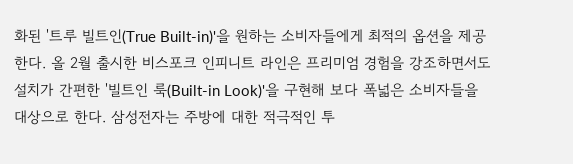화된 '트루 빌트인(True Built-in)'을 원하는 소비자들에게 최적의 옵션을 제공한다. 올 2월 출시한 비스포크 인피니트 라인은 프리미엄 경험을 강조하면서도 설치가 간편한 '빌트인 룩(Built-in Look)'을 구현해 보다 폭넓은 소비자들을 대상으로 한다. 삼성전자는 주방에 대한 적극적인 투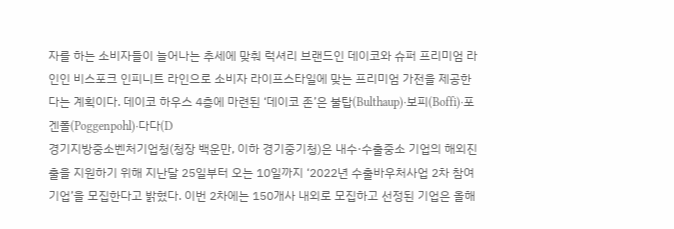자를 하는 소비자들이 늘어나는 추세에 맞춰 럭셔리 브랜드인 데이코와 슈퍼 프리미엄 라인인 비스포크 인피니트 라인으로 소비자 라이프스타일에 맞는 프리미엄 가전을 제공한다는 계획이다. 데이코 하우스 4층에 마련된 ‘데이코 존’은 불탑(Bulthaup)·보피(Boffi)·포겐폴(Poggenpohl)·다다(D
경기지방중소벤처기업청(청장 백운만, 이하 경기중기청)은 내수·수출중소 기업의 해외진출을 지원하기 위해 지난달 25일부터 오는 10일까지 ‘2022년 수출바우처사업 2차 참여기업’을 모집한다고 밝혔다. 이번 2차에는 150개사 내외로 모집하고 선정된 기업은 올해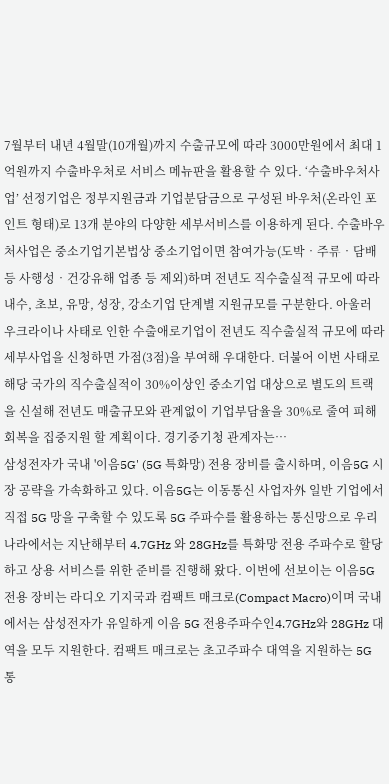7월부터 내년 4월말(10개월)까지 수출규모에 따라 3000만원에서 최대 1억원까지 수출바우처로 서비스 메뉴판을 활용할 수 있다. ‘수출바우처사업’ 선정기업은 정부지원금과 기업분담금으로 구성된 바우처(온라인 포인트 형태)로 13개 분야의 다양한 세부서비스를 이용하게 된다. 수출바우처사업은 중소기업기본법상 중소기업이면 참여가능(도박‧주류‧담배 등 사행성‧건강유해 업종 등 제외)하며 전년도 직수출실적 규모에 따라 내수, 초보, 유망, 성장, 강소기업 단계별 지원규모를 구분한다. 아울러 우크라이나 사태로 인한 수출애로기업이 전년도 직수출실적 규모에 따라 세부사업을 신청하면 가점(3점)을 부여해 우대한다. 더불어 이번 사태로 해당 국가의 직수출실적이 30%이상인 중소기업 대상으로 별도의 트랙을 신설해 전년도 매출규모와 관계없이 기업부담율을 30%로 줄여 피해 회복을 집중지원 할 계획이다. 경기중기청 관계자는…
삼성전자가 국내 '이음5G' (5G 특화망) 전용 장비를 출시하며, 이음5G 시장 공략을 가속화하고 있다. 이음5G는 이동통신 사업자外 일반 기업에서 직접 5G 망을 구축할 수 있도록 5G 주파수를 활용하는 통신망으로 우리나라에서는 지난해부터 4.7GHz 와 28GHz를 특화망 전용 주파수로 할당하고 상용 서비스를 위한 준비를 진행해 왔다. 이번에 선보이는 이음5G 전용 장비는 라디오 기지국과 컴팩트 매크로(Compact Macro)이며 국내에서는 삼성전자가 유일하게 이음 5G 전용주파수인4.7GHz와 28GHz 대역을 모두 지원한다. 컴팩트 매크로는 초고주파수 대역을 지원하는 5G 통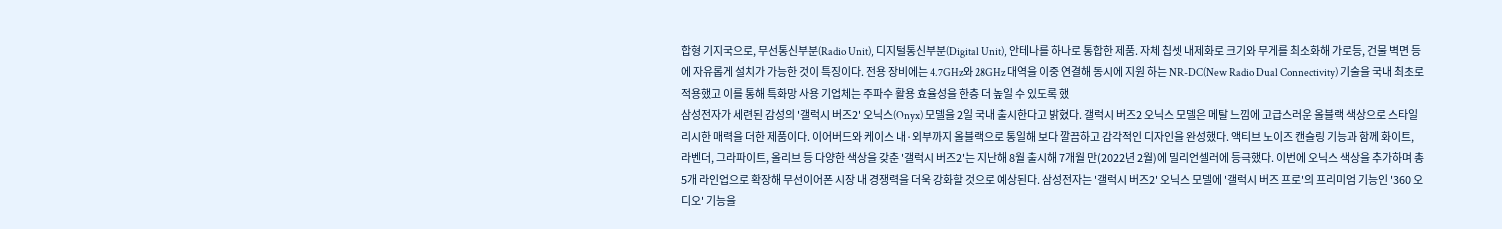합형 기지국으로, 무선통신부분(Radio Unit), 디지털통신부분(Digital Unit), 안테나를 하나로 통합한 제품. 자체 칩셋 내제화로 크기와 무게를 최소화해 가로등, 건물 벽면 등에 자유롭게 설치가 가능한 것이 특징이다. 전용 장비에는 4.7GHz와 28GHz 대역을 이중 연결해 동시에 지원 하는 NR-DC(New Radio Dual Connectivity) 기술을 국내 최초로 적용했고 이를 통해 특화망 사용 기업체는 주파수 활용 효율성을 한층 더 높일 수 있도록 했
삼성전자가 세련된 감성의 '갤럭시 버즈2' 오닉스(Onyx) 모델을 2일 국내 출시한다고 밝혔다. 갤럭시 버즈2 오닉스 모델은 메탈 느낌에 고급스러운 올블랙 색상으로 스타일리시한 매력을 더한 제품이다. 이어버드와 케이스 내·외부까지 올블랙으로 통일해 보다 깔끔하고 감각적인 디자인을 완성했다. 액티브 노이즈 캔슬링 기능과 함께 화이트, 라벤더, 그라파이트, 올리브 등 다양한 색상을 갖춘 '갤럭시 버즈2'는 지난해 8월 출시해 7개월 만(2022년 2월)에 밀리언셀러에 등극했다. 이번에 오닉스 색상을 추가하며 총 5개 라인업으로 확장해 무선이어폰 시장 내 경쟁력을 더욱 강화할 것으로 예상된다. 삼성전자는 '갤럭시 버즈2' 오닉스 모델에 '갤럭시 버즈 프로'의 프리미엄 기능인 '360 오디오' 기능을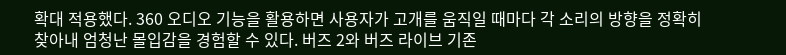확대 적용했다. 360 오디오 기능을 활용하면 사용자가 고개를 움직일 때마다 각 소리의 방향을 정확히 찾아내 엄청난 몰입감을 경험할 수 있다. 버즈 2와 버즈 라이브 기존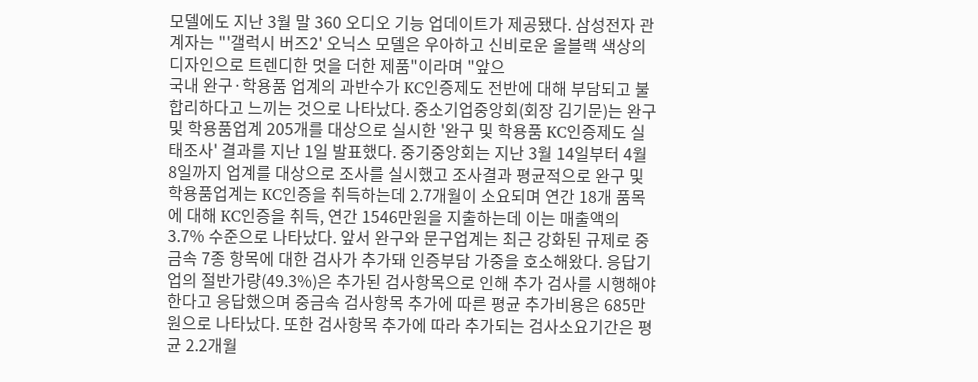모델에도 지난 3월 말 360 오디오 기능 업데이트가 제공됐다. 삼성전자 관계자는 "'갤럭시 버즈2' 오닉스 모델은 우아하고 신비로운 올블랙 색상의 디자인으로 트렌디한 멋을 더한 제품"이라며 "앞으
국내 완구·학용품 업계의 과반수가 KC인증제도 전반에 대해 부담되고 불합리하다고 느끼는 것으로 나타났다. 중소기업중앙회(회장 김기문)는 완구 및 학용품업계 205개를 대상으로 실시한 '완구 및 학용품 KC인증제도 실태조사' 결과를 지난 1일 발표했다. 중기중앙회는 지난 3월 14일부터 4월 8일까지 업계를 대상으로 조사를 실시했고 조사결과 평균적으로 완구 및 학용품업계는 KC인증을 취득하는데 2.7개월이 소요되며 연간 18개 품목에 대해 KC인증을 취득, 연간 1546만원을 지출하는데 이는 매출액의 3.7% 수준으로 나타났다. 앞서 완구와 문구업계는 최근 강화된 규제로 중금속 7종 항목에 대한 검사가 추가돼 인증부담 가중을 호소해왔다. 응답기업의 절반가량(49.3%)은 추가된 검사항목으로 인해 추가 검사를 시행해야 한다고 응답했으며 중금속 검사항목 추가에 따른 평균 추가비용은 685만원으로 나타났다. 또한 검사항목 추가에 따라 추가되는 검사소요기간은 평균 2.2개월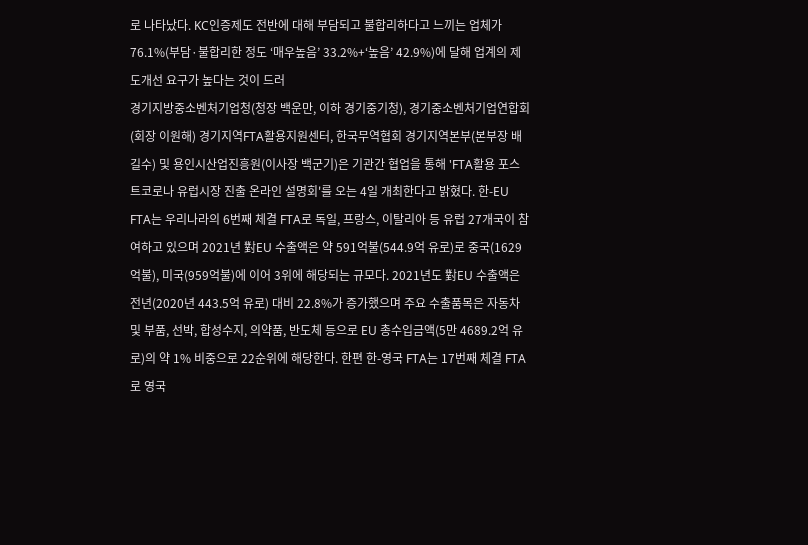로 나타났다. KC인증제도 전반에 대해 부담되고 불합리하다고 느끼는 업체가 76.1%(부담·불합리한 정도 ‘매우높음’ 33.2%+‘높음’ 42.9%)에 달해 업계의 제도개선 요구가 높다는 것이 드러
경기지방중소벤처기업청(청장 백운만, 이하 경기중기청), 경기중소벤처기업연합회(회장 이원해) 경기지역FTA활용지원센터, 한국무역협회 경기지역본부(본부장 배길수) 및 용인시산업진흥원(이사장 백군기)은 기관간 협업을 통해 'FTA활용 포스트코로나 유럽시장 진출 온라인 설명회'를 오는 4일 개최한다고 밝혔다. 한-EU FTA는 우리나라의 6번째 체결 FTA로 독일, 프랑스, 이탈리아 등 유럽 27개국이 참여하고 있으며 2021년 對EU 수출액은 약 591억불(544.9억 유로)로 중국(1629억불), 미국(959억불)에 이어 3위에 해당되는 규모다. 2021년도 對EU 수출액은 전년(2020년 443.5억 유로) 대비 22.8%가 증가했으며 주요 수출품목은 자동차 및 부품, 선박, 합성수지, 의약품, 반도체 등으로 EU 총수입금액(5만 4689.2억 유로)의 약 1% 비중으로 22순위에 해당한다. 한편 한-영국 FTA는 17번째 체결 FTA로 영국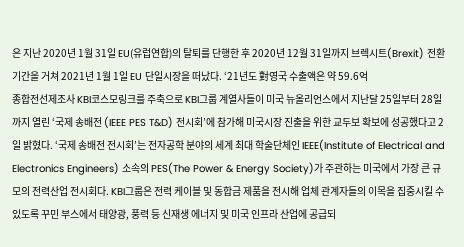은 지난 2020년 1월 31일 EU(유럽연합)의 탈퇴를 단행한 후 2020년 12월 31일까지 브렉시트(Brexit) 전환기간을 거쳐 2021년 1월 1일 EU 단일시장을 떠났다. ‘21년도 對영국 수출액은 약 59.6억
종합전선제조사 KBI코스모링크를 주축으로 KBI그룹 계열사들이 미국 뉴올리언스에서 지난달 25일부터 28일까지 열린 ‘국제 송배전 (IEEE PES T&D) 전시회’에 참가해 미국시장 진출을 위한 교두보 확보에 성공했다고 2일 밝혔다. ‘국제 송배전 전시회’는 전자공학 분야의 세계 최대 학술단체인 IEEE(Institute of Electrical and Electronics Engineers) 소속의 PES(The Power & Energy Society)가 주관하는 미국에서 가장 큰 규모의 전력산업 전시회다. KBI그룹은 전력 케이블 및 동합금 제품을 전시해 업체 관계자들의 이목을 집중시킬 수 있도록 꾸민 부스에서 태양광, 풍력 등 신재생 에너지 및 미국 인프라 산업에 공급되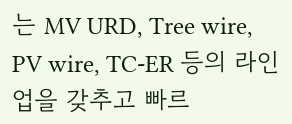는 MV URD, Tree wire, PV wire, TC-ER 등의 라인업을 갖추고 빠르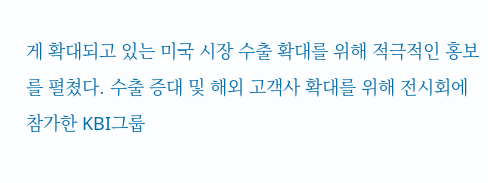게 확대되고 있는 미국 시장 수출 확대를 위해 적극적인 홍보를 펼쳤다. 수출 증대 및 해외 고객사 확대를 위해 전시회에 참가한 KBI그룹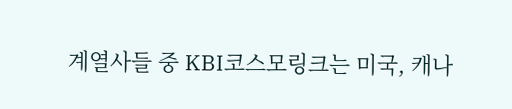계열사들 중 KBI코스모링크는 미국, 캐나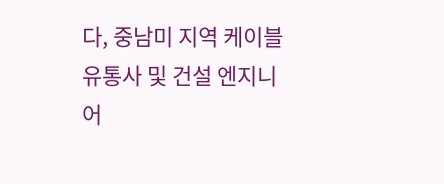다, 중남미 지역 케이블 유통사 및 건설 엔지니어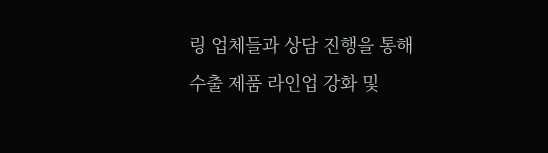링 업체들과 상담 진행을 통해 수출 제품 라인업 강화 및